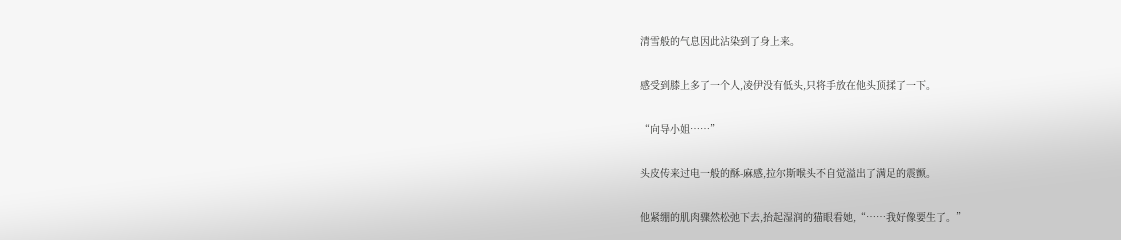清雪般的气息因此沾染到了身上来。

感受到膝上多了一个人,凌伊没有低头,只将手放在他头顶揉了一下。

“向导小姐……”

头皮传来过电一般的酥-麻感,拉尔斯喉头不自觉溢出了满足的震颤。

他紧绷的肌肉骤然松弛下去,抬起湿润的猫眼看她,“……我好像要生了。”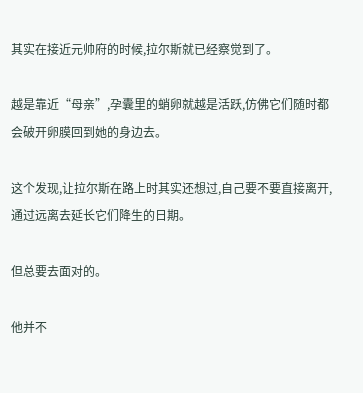其实在接近元帅府的时候,拉尔斯就已经察觉到了。

越是靠近“母亲”,孕囊里的蛸卵就越是活跃,仿佛它们随时都会破开卵膜回到她的身边去。

这个发现,让拉尔斯在路上时其实还想过,自己要不要直接离开,通过远离去延长它们降生的日期。

但总要去面对的。

他并不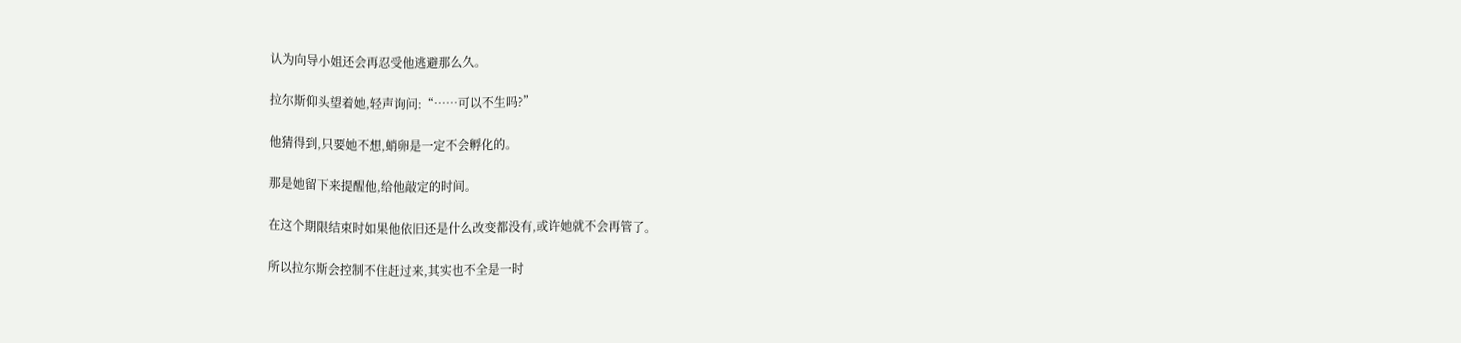认为向导小姐还会再忍受他逃避那么久。

拉尔斯仰头望着她,轻声询问:“……可以不生吗?”

他猜得到,只要她不想,蛸卵是一定不会孵化的。

那是她留下来提醒他,给他敲定的时间。

在这个期限结束时如果他依旧还是什么改变都没有,或许她就不会再管了。

所以拉尔斯会控制不住赶过来,其实也不全是一时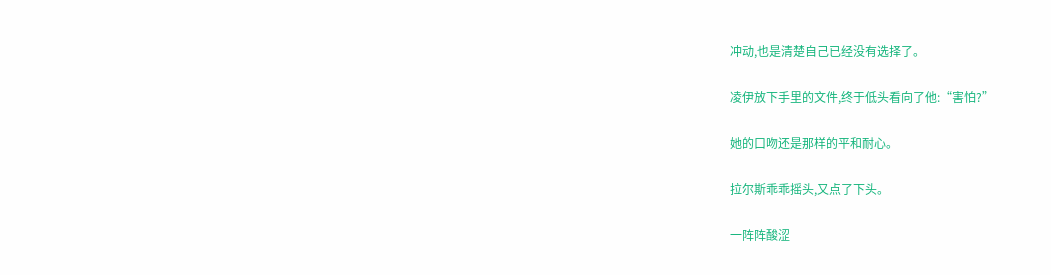冲动,也是清楚自己已经没有选择了。

凌伊放下手里的文件,终于低头看向了他:“害怕?”

她的口吻还是那样的平和耐心。

拉尔斯乖乖摇头,又点了下头。

一阵阵酸涩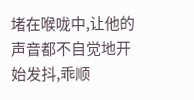堵在喉咙中,让他的声音都不自觉地开始发抖,乖顺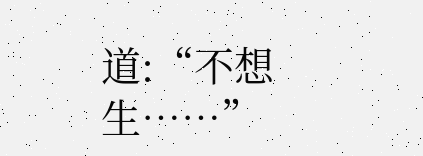道:“不想生……”